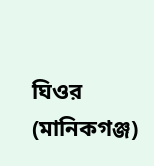ঘিওর (মানিকগঞ্জ)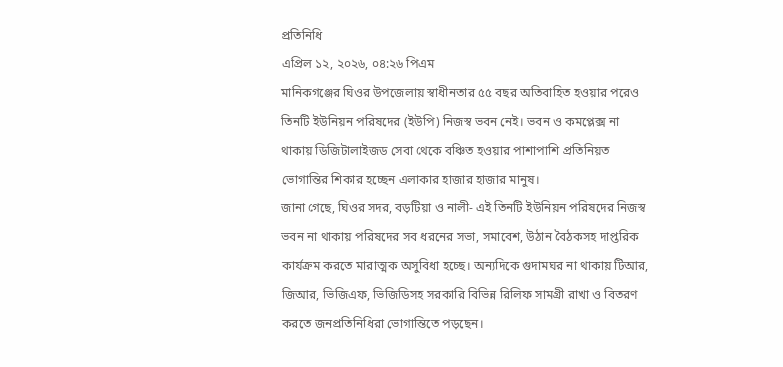প্রতিনিধি
এপ্রিল ১২, ২০২৬, ০৪:২৬ পিএম
মানিকগঞ্জের ঘিওর উপজেলায় স্বাধীনতার ৫৫ বছর অতিবাহিত হওয়ার পরেও তিনটি ইউনিয়ন পরিষদের (ইউপি) নিজস্ব ভবন নেই। ভবন ও কমপ্লেক্স না থাকায় ডিজিটালাইজড সেবা থেকে বঞ্চিত হওয়ার পাশাপাশি প্রতিনিয়ত ভোগান্তির শিকার হচ্ছেন এলাকার হাজার হাজার মানুষ।
জানা গেছে, ঘিওর সদর, বড়টিয়া ও নালী- এই তিনটি ইউনিয়ন পরিষদের নিজস্ব ভবন না থাকায় পরিষদের সব ধরনের সভা, সমাবেশ, উঠান বৈঠকসহ দাপ্তরিক কার্যক্রম করতে মারাত্মক অসুবিধা হচ্ছে। অন্যদিকে গুদামঘর না থাকায় টিআর, জিআর, ভিজিএফ, ভিজিডিসহ সরকারি বিভিন্ন রিলিফ সামগ্রী রাখা ও বিতরণ করতে জনপ্রতিনিধিরা ভোগান্তিতে পড়ছেন।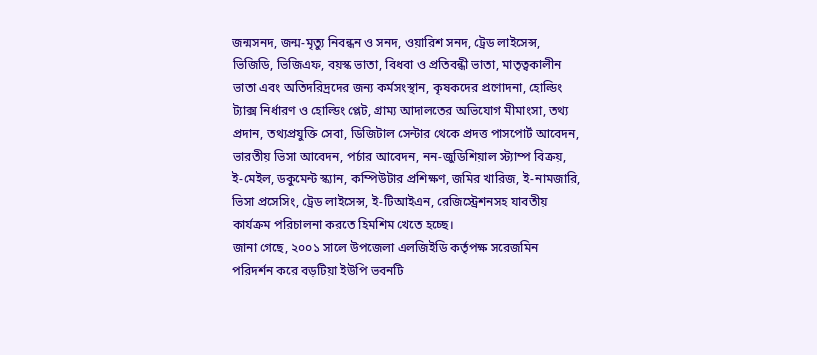জন্মসনদ, জন্ম-মৃত্যু নিবন্ধন ও সনদ, ওয়ারিশ সনদ, ট্রেড লাইসেন্স, ভিজিডি, ভিজিএফ, বয়স্ক ভাতা, বিধবা ও প্রতিবন্ধী ভাতা, মাতৃত্বকালীন ভাতা এবং অতিদরিদ্রদের জন্য কর্মসংস্থান, কৃষকদের প্রণোদনা, হোল্ডিং ট্যাক্স নির্ধারণ ও হোল্ডিং প্লেট, গ্রাম্য আদালতের অভিযোগ মীমাংসা, তথ্য প্রদান, তথ্যপ্রযুক্তি সেবা, ডিজিটাল সেন্টার থেকে প্রদত্ত পাসপোর্ট আবেদন, ভারতীয় ভিসা আবেদন, পর্চার আবেদন, নন-জুডিশিয়াল স্ট্যাম্প বিক্রয়, ই-মেইল, ডকুমেন্ট স্ক্যান, কম্পিউটার প্রশিক্ষণ, জমির খারিজ, ই-নামজারি, ভিসা প্রসেসিং, ট্রেড লাইসেন্স, ই-টিআইএন, রেজিস্ট্রেশনসহ যাবতীয় কার্যক্রম পরিচালনা করতে হিমশিম খেতে হচ্ছে।
জানা গেছে, ২০০১ সালে উপজেলা এলজিইডি কর্তৃপক্ষ সরেজমিন পরিদর্শন করে বড়টিয়া ইউপি ভবনটি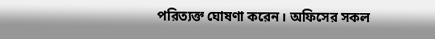পরিত্যক্ত ঘোষণা করেন। অফিসের সকল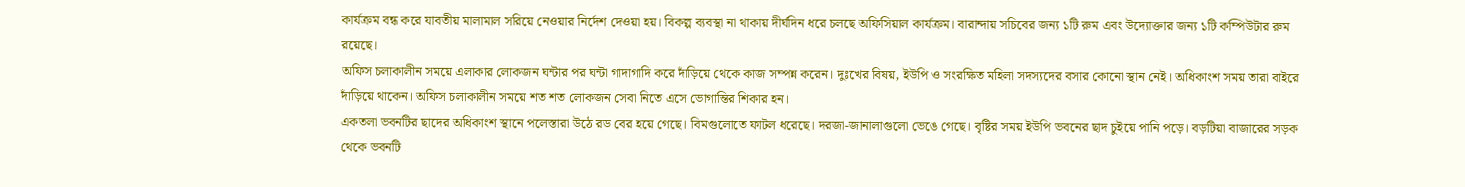কার্যক্রম বন্ধ করে যাবতীয় মালামাল সরিয়ে নেওয়ার নির্দেশ দেওয়া হয়। বিকল্প ব্যবস্থা না থাকায় দীর্ঘদিন ধরে চলছে অফিসিয়াল কার্যক্রম। বারান্দায় সচিবের জন্য ১টি রুম এবং উদ্যোক্তার জন্য ১টি কম্পিউটার রুম রয়েছে।
অফিস চলাকালীন সময়ে এলাকার লোকজন ঘন্টার পর ঘন্টা গাদাগাদি করে দাঁড়িয়ে থেকে কাজ সম্পন্ন করেন। দুঃখের বিষয়, ইউপি ও সংরক্ষিত মহিলা সদস্যদের বসার কোনো স্থান নেই। অধিকাংশ সময় তারা বাইরে দাঁড়িয়ে থাকেন। অফিস চলাকালীন সময়ে শত শত লোকজন সেবা নিতে এসে ভোগান্তির শিকার হন।
একতলা ভবনটির ছাদের অধিকাংশ স্থানে পলেস্তারা উঠে রড বের হয়ে গেছে। বিমগুলোতে ফাটল ধরেছে। দরজা-জানালাগুলো ভেঙে গেছে। বৃষ্টির সময় ইউপি ভবনের ছাদ চুইয়ে পানি পড়ে। বড়টিয়া বাজারের সড়ক থেকে ভবনটি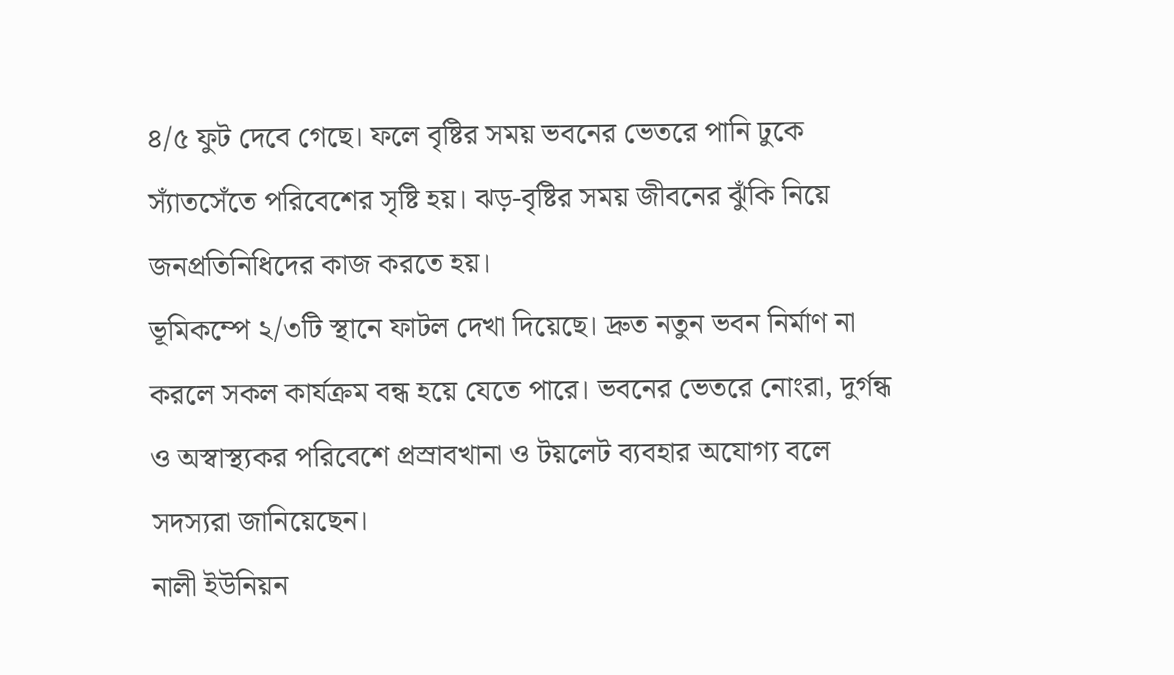৪/৫ ফুট দেবে গেছে। ফলে বৃষ্টির সময় ভবনের ভেতরে পানি ঢুকে স্যাঁতসেঁতে পরিবেশের সৃষ্টি হয়। ঝড়-বৃষ্টির সময় জীবনের ঝুঁকি নিয়ে জনপ্রতিনিধিদের কাজ করতে হয়।
ভূমিকম্পে ২/৩টি স্থানে ফাটল দেখা দিয়েছে। দ্রুত নতুন ভবন নির্মাণ না করলে সকল কার্যক্রম বন্ধ হয়ে যেতে পারে। ভবনের ভেতরে নোংরা, দুর্গন্ধ ও অস্বাস্থ্যকর পরিবেশে প্রস্রাবখানা ও টয়লেট ব্যবহার অযোগ্য বলে সদস্যরা জানিয়েছেন।
নালী ইউনিয়ন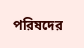পরিষদের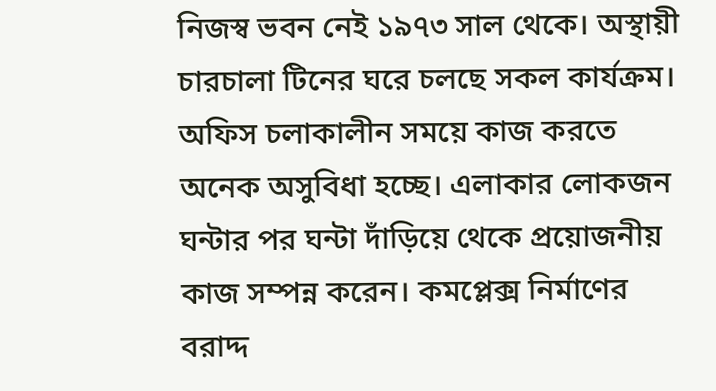নিজস্ব ভবন নেই ১৯৭৩ সাল থেকে। অস্থায়ী চারচালা টিনের ঘরে চলছে সকল কার্যক্রম। অফিস চলাকালীন সময়ে কাজ করতে অনেক অসুবিধা হচ্ছে। এলাকার লোকজন ঘন্টার পর ঘন্টা দাঁড়িয়ে থেকে প্রয়োজনীয় কাজ সম্পন্ন করেন। কমপ্লেক্স নির্মাণের বরাদ্দ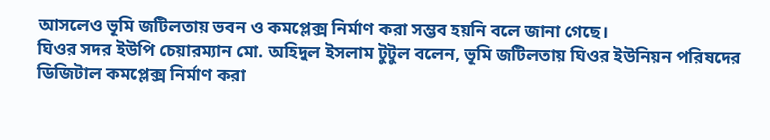আসলেও ভূমি জটিলতায় ভবন ও কমপ্লেক্স নির্মাণ করা সম্ভব হয়নি বলে জানা গেছে।
ঘিওর সদর ইউপি চেয়ারম্যান মো. অহিদুল ইসলাম টুটুল বলেন, ভূমি জটিলতায় ঘিওর ইউনিয়ন পরিষদের ডিজিটাল কমপ্লেক্স নির্মাণ করা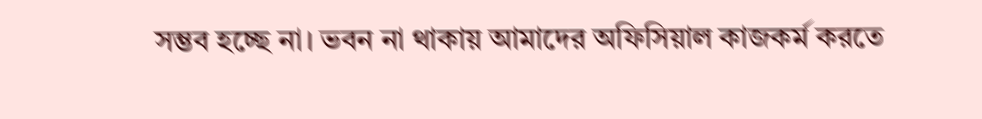সম্ভব হচ্ছে না। ভবন না থাকায় আমাদের অফিসিয়াল কাজকর্ম করতে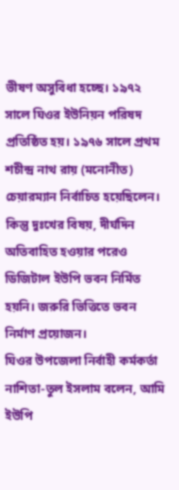ভীষণ অসুবিধা হচ্ছে। ১৯৭২ সালে ঘিওর ইউনিয়ন পরিষদ প্রতিষ্ঠিত হয়। ১৯৭৬ সালে প্রথম শচীন্দ্র নাথ রায় (মনোনীত) চেয়ারম্যান নির্বাচিত হয়েছিলেন। কিন্তু দুঃখের বিষয়, দীর্ঘদিন অতিবাহিত হওয়ার পরেও ডিজিটাল ইউপি ভবন নির্মিত হয়নি। জরুরি ভিত্তিতে ভবন নির্মাণ প্রয়োজন।
ঘিওর উপজেলা নির্বাহী কর্মকর্তা নাশিতা-তুল ইসলাম বলেন, আমি ইউপি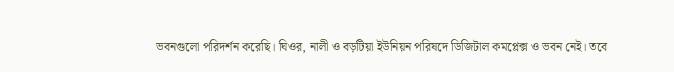ভবনগুলো পরিদর্শন করেছি। ঘিওর, নালী ও বড়টিয়া ইউনিয়ন পরিষদে ডিজিটাল কমপ্লেক্স ও ভবন নেই। তবে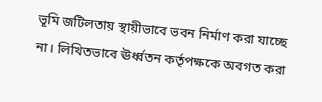ভূমি জটিলতায় স্থায়ীভাবে ভবন নির্মাণ করা যাচ্ছে না। লিখিতভাবে ঊর্ধ্বতন কর্তৃপক্ষকে অবগত করা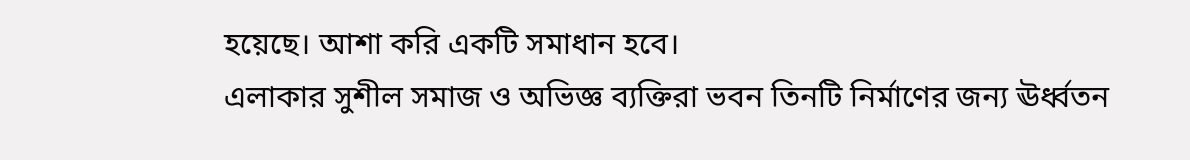হয়েছে। আশা করি একটি সমাধান হবে।
এলাকার সুশীল সমাজ ও অভিজ্ঞ ব্যক্তিরা ভবন তিনটি নির্মাণের জন্য ঊর্ধ্বতন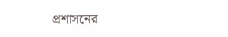প্রশাসনের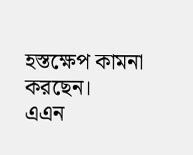হস্তক্ষেপ কামনা করছেন।
এএন